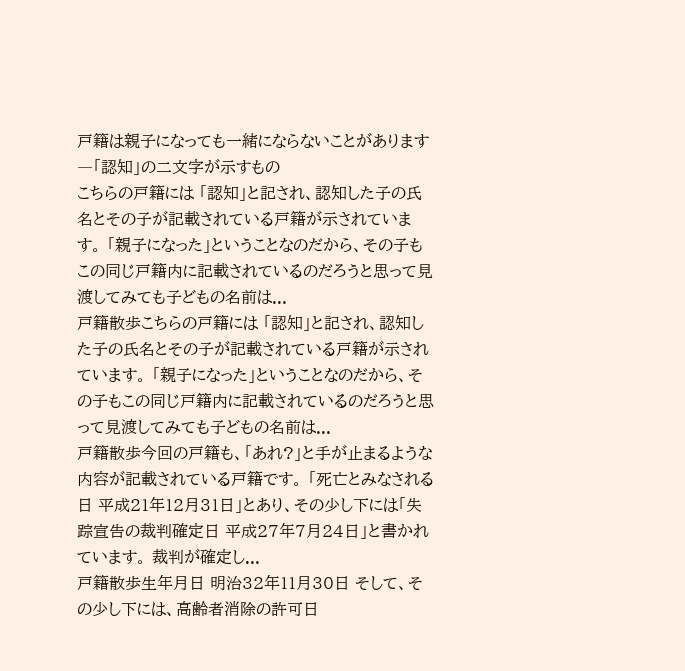戸籍は親子になっても一緒にならないことがあります―「認知」の二文字が示すもの
こちらの戸籍には 「認知」と記され、認知した子の氏名とその子が記載されている戸籍が示されています。 「親子になった」ということなのだから、その子もこの同じ戸籍内に記載されているのだろうと思って見渡してみても子どもの名前は...
戸籍散歩こちらの戸籍には 「認知」と記され、認知した子の氏名とその子が記載されている戸籍が示されています。 「親子になった」ということなのだから、その子もこの同じ戸籍内に記載されているのだろうと思って見渡してみても子どもの名前は...
戸籍散歩今回の戸籍も、「あれ?」と手が止まるような内容が記載されている戸籍です。 「死亡とみなされる日 平成21年12月31日」とあり、その少し下には「失踪宣告の裁判確定日 平成27年7月24日」と書かれています。 裁判が確定し...
戸籍散歩生年月日 明治32年11月30日 そして、その少し下には、高齢者消除の許可日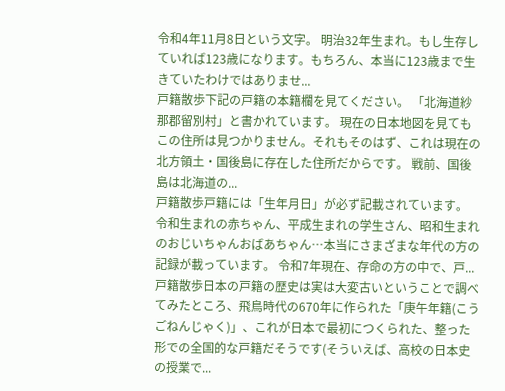令和4年11月8日という文字。 明治32年生まれ。もし生存していれば123歳になります。もちろん、本当に123歳まで生きていたわけではありませ...
戸籍散歩下記の戸籍の本籍欄を見てください。 「北海道紗那郡留別村」と書かれています。 現在の日本地図を見てもこの住所は見つかりません。それもそのはず、これは現在の北方領土・国後島に存在した住所だからです。 戦前、国後島は北海道の...
戸籍散歩戸籍には「生年月日」が必ず記載されています。 令和生まれの赤ちゃん、平成生まれの学生さん、昭和生まれのおじいちゃんおばあちゃん…本当にさまざまな年代の方の記録が載っています。 令和7年現在、存命の方の中で、戸...
戸籍散歩日本の戸籍の歴史は実は大変古いということで調べてみたところ、飛鳥時代の670年に作られた「庚午年籍(こうごねんじゃく)」、これが日本で最初につくられた、整った形での全国的な戸籍だそうです(そういえば、高校の日本史の授業で...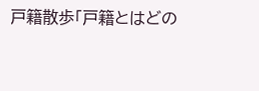戸籍散歩「戸籍とはどの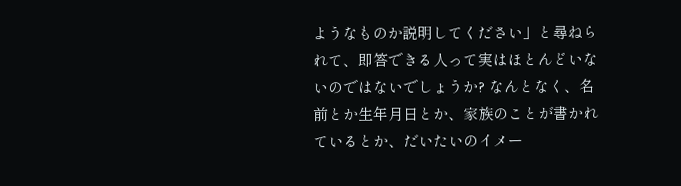ようなものか説明してください」と尋ねられて、即答できる人って実はほとんどいないのではないでしょうか? なんとなく、名前とか生年月日とか、家族のことが書かれているとか、だいたいのイメー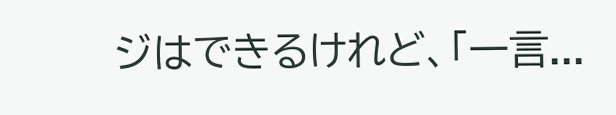ジはできるけれど、「一言...